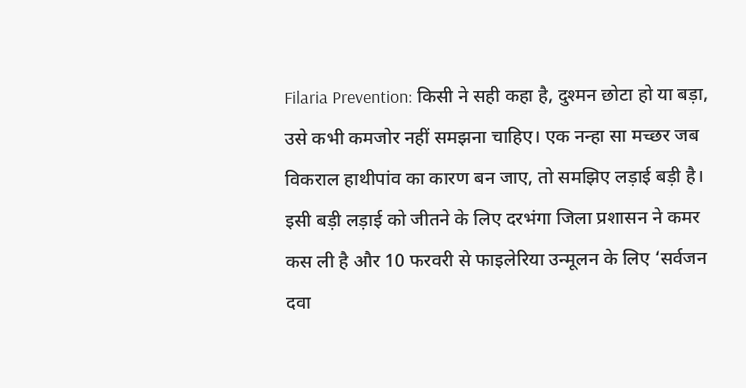Filaria Prevention: किसी ने सही कहा है, दुश्मन छोटा हो या बड़ा, उसे कभी कमजोर नहीं समझना चाहिए। एक नन्हा सा मच्छर जब विकराल हाथीपांव का कारण बन जाए, तो समझिए लड़ाई बड़ी है। इसी बड़ी लड़ाई को जीतने के लिए दरभंगा जिला प्रशासन ने कमर कस ली है और 10 फरवरी से फाइलेरिया उन्मूलन के लिए ‘सर्वजन दवा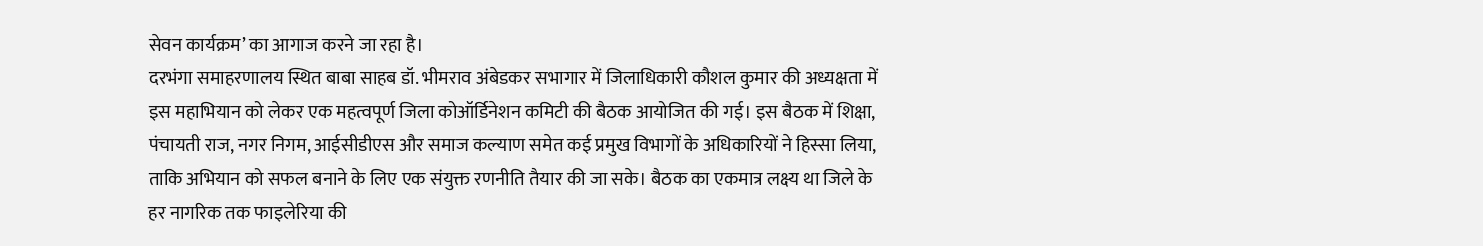सेवन कार्यक्रम’ का आगाज करने जा रहा है।
दरभंगा समाहरणालय स्थित बाबा साहब डॉ. भीमराव अंबेडकर सभागार में जिलाधिकारी कौशल कुमार की अध्यक्षता में इस महाभियान को लेकर एक महत्वपूर्ण जिला कोऑर्डिनेशन कमिटी की बैठक आयोजित की गई। इस बैठक में शिक्षा, पंचायती राज, नगर निगम, आईसीडीएस और समाज कल्याण समेत कई प्रमुख विभागों के अधिकारियों ने हिस्सा लिया, ताकि अभियान को सफल बनाने के लिए एक संयुक्त रणनीति तैयार की जा सके। बैठक का एकमात्र लक्ष्य था जिले के हर नागरिक तक फाइलेरिया की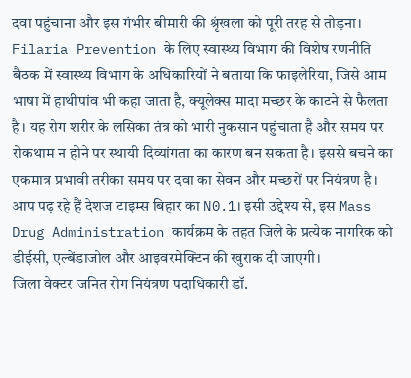दवा पहुंचाना और इस गंभीर बीमारी की श्रृंखला को पूरी तरह से तोड़ना।
Filaria Prevention के लिए स्वास्थ्य विभाग की विशेष रणनीति
बैठक में स्वास्थ्य विभाग के अधिकारियों ने बताया कि फाइलेरिया, जिसे आम भाषा में हाथीपांव भी कहा जाता है, क्यूलेक्स मादा मच्छर के काटने से फैलता है। यह रोग शरीर के लसिका तंत्र को भारी नुकसान पहुंचाता है और समय पर रोकथाम न होने पर स्थायी दिव्यांगता का कारण बन सकता है। इससे बचने का एकमात्र प्रभावी तरीका समय पर दवा का सेवन और मच्छरों पर नियंत्रण है। आप पढ़ रहे हैं देशज टाइम्स बिहार का N0.1। इसी उद्देश्य से, इस Mass Drug Administration कार्यक्रम के तहत जिले के प्रत्येक नागरिक को डीईसी, एल्बेंडाजोल और आइवरमेक्टिन की खुराक दी जाएगी।
जिला वेक्टर जनित रोग नियंत्रण पदाधिकारी डॉ.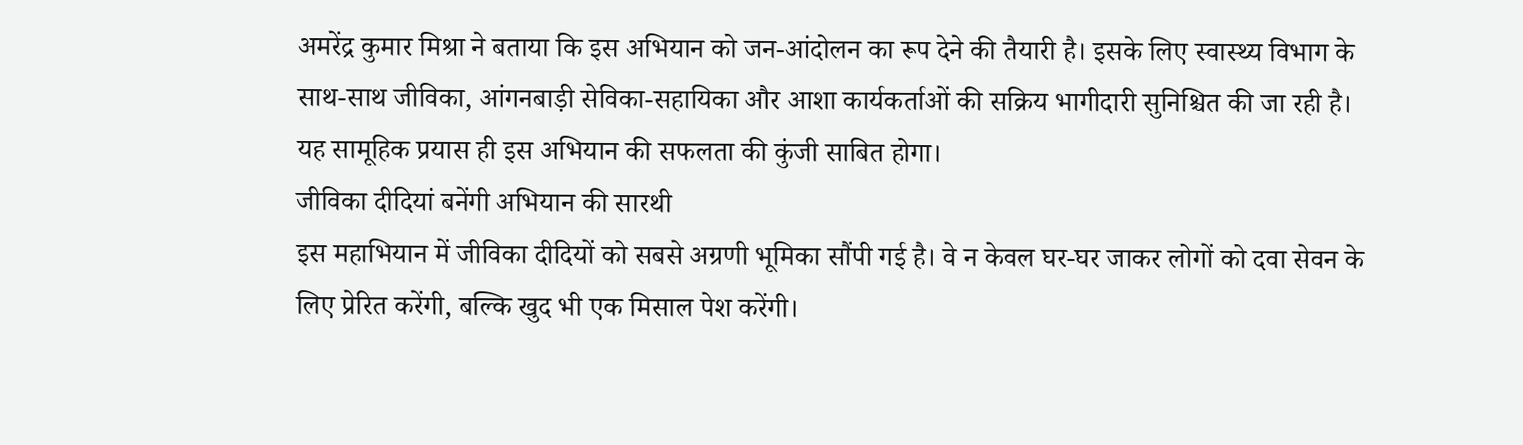अमरेंद्र कुमार मिश्रा ने बताया कि इस अभियान को जन-आंदोलन का रूप देने की तैयारी है। इसके लिए स्वास्थ्य विभाग के साथ-साथ जीविका, आंगनबाड़ी सेविका-सहायिका और आशा कार्यकर्ताओं की सक्रिय भागीदारी सुनिश्चित की जा रही है। यह सामूहिक प्रयास ही इस अभियान की सफलता की कुंजी साबित होगा।
जीविका दीदियां बनेंगी अभियान की सारथी
इस महाभियान में जीविका दीदियों को सबसे अग्रणी भूमिका सौंपी गई है। वे न केवल घर-घर जाकर लोगों को दवा सेवन के लिए प्रेरित करेंगी, बल्कि खुद भी एक मिसाल पेश करेंगी।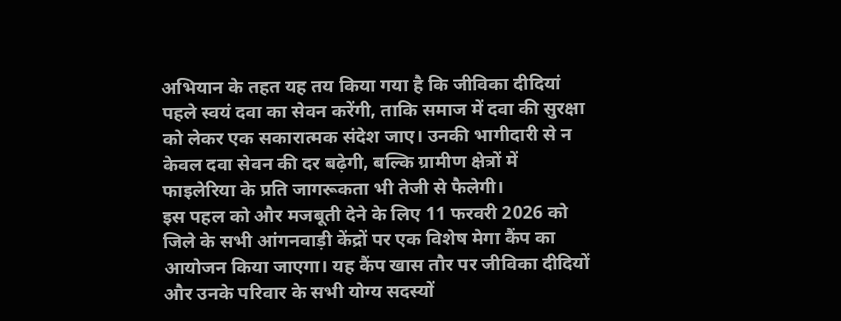अभियान के तहत यह तय किया गया है कि जीविका दीदियां पहले स्वयं दवा का सेवन करेंगी, ताकि समाज में दवा की सुरक्षा को लेकर एक सकारात्मक संदेश जाए। उनकी भागीदारी से न केवल दवा सेवन की दर बढ़ेगी, बल्कि ग्रामीण क्षेत्रों में फाइलेरिया के प्रति जागरूकता भी तेजी से फैलेगी।
इस पहल को और मजबूती देने के लिए 11 फरवरी 2026 को जिले के सभी आंगनवाड़ी केंद्रों पर एक विशेष मेगा कैंप का आयोजन किया जाएगा। यह कैंप खास तौर पर जीविका दीदियों और उनके परिवार के सभी योग्य सदस्यों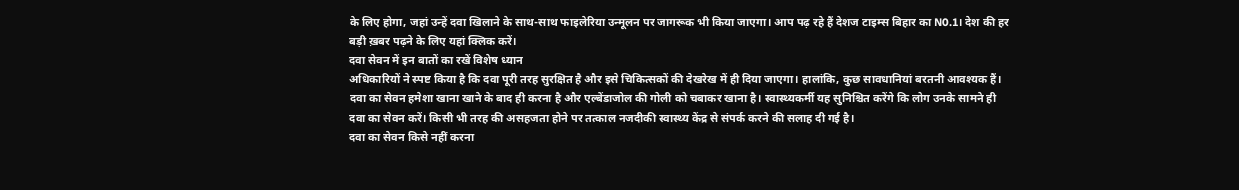के लिए होगा, जहां उन्हें दवा खिलाने के साथ-साथ फाइलेरिया उन्मूलन पर जागरूक भी किया जाएगा। आप पढ़ रहे हैं देशज टाइम्स बिहार का N0.1। देश की हर बड़ी ख़बर पढ़ने के लिए यहां क्लिक करें।
दवा सेवन में इन बातों का रखें विशेष ध्यान
अधिकारियों ने स्पष्ट किया है कि दवा पूरी तरह सुरक्षित है और इसे चिकित्सकों की देखरेख में ही दिया जाएगा। हालांकि, कुछ सावधानियां बरतनी आवश्यक हैं। दवा का सेवन हमेशा खाना खाने के बाद ही करना है और एल्बेंडाजोल की गोली को चबाकर खाना है। स्वास्थ्यकर्मी यह सुनिश्चित करेंगे कि लोग उनके सामने ही दवा का सेवन करें। किसी भी तरह की असहजता होने पर तत्काल नजदीकी स्वास्थ्य केंद्र से संपर्क करने की सलाह दी गई है।
दवा का सेवन किसे नहीं करना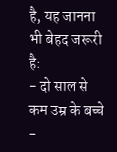है, यह जानना भी बेहद जरूरी है:
- दो साल से कम उम्र के बच्चे
-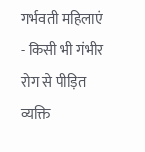गर्भवती महिलाएं
- किसी भी गंभीर रोग से पीड़ित व्यक्ति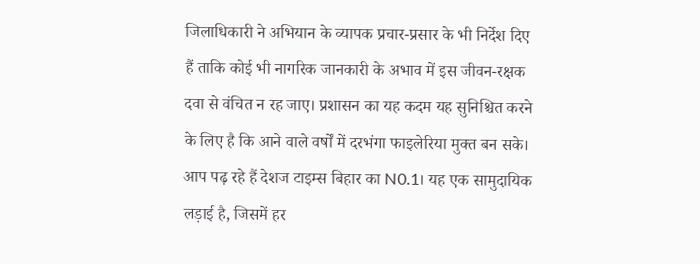जिलाधिकारी ने अभियान के व्यापक प्रचार-प्रसार के भी निर्देश दिए हैं ताकि कोई भी नागरिक जानकारी के अभाव में इस जीवन-रक्षक दवा से वंचित न रह जाए। प्रशासन का यह कदम यह सुनिश्चित करने के लिए है कि आने वाले वर्षों में दरभंगा फाइलेरिया मुक्त बन सके। आप पढ़ रहे हैं देशज टाइम्स बिहार का N0.1। यह एक सामुदायिक लड़ाई है, जिसमें हर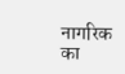नागरिक का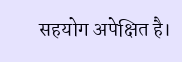सहयोग अपेक्षित है।